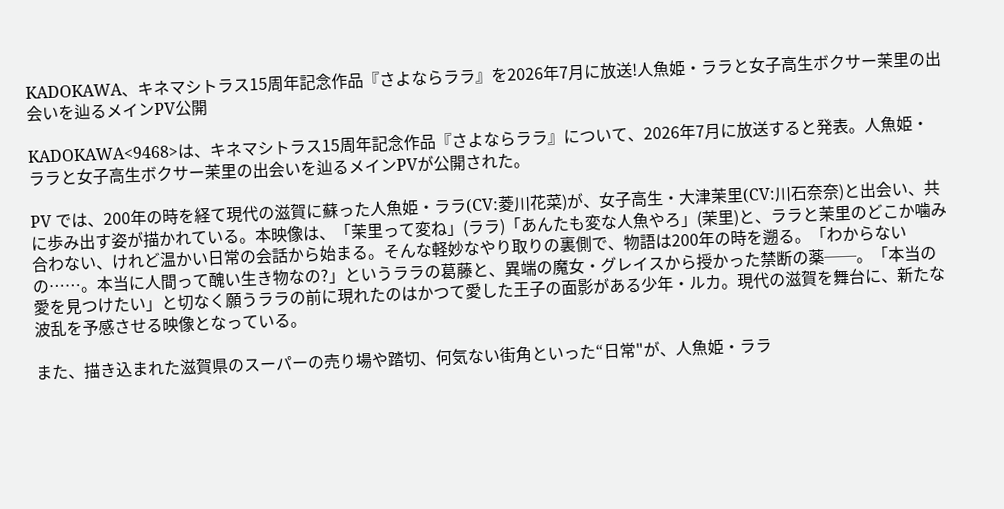KADOKAWA、キネマシトラス15周年記念作品『さよならララ』を2026年7月に放送!人魚姫・ララと女子高生ボクサー茉里の出会いを辿るメインPV公開

KADOKAWA<9468>は、キネマシトラス15周年記念作品『さよならララ』について、2026年7月に放送すると発表。人魚姫・ララと女子高生ボクサー茉里の出会いを辿るメインPVが公開された。

PV では、200年の時を経て現代の滋賀に蘇った人魚姫・ララ(CV:菱川花菜)が、女子高生・大津茉里(CV:川石奈奈)と出会い、共に歩み出す姿が描かれている。本映像は、「茉里って変ね」(ララ)「あんたも変な人魚やろ」(茉里)と、ララと茉里のどこか噛み合わない、けれど温かい日常の会話から始まる。そんな軽妙なやり取りの裏側で、物語は200年の時を遡る。「わからないの……。本当に人間って醜い生き物なの?」というララの葛藤と、異端の魔女・グレイスから授かった禁断の薬──。「本当の愛を見つけたい」と切なく願うララの前に現れたのはかつて愛した王子の面影がある少年・ルカ。現代の滋賀を舞台に、新たな波乱を予感させる映像となっている。

また、描き込まれた滋賀県のスーパーの売り場や踏切、何気ない街角といった“日常"が、人魚姫・ララ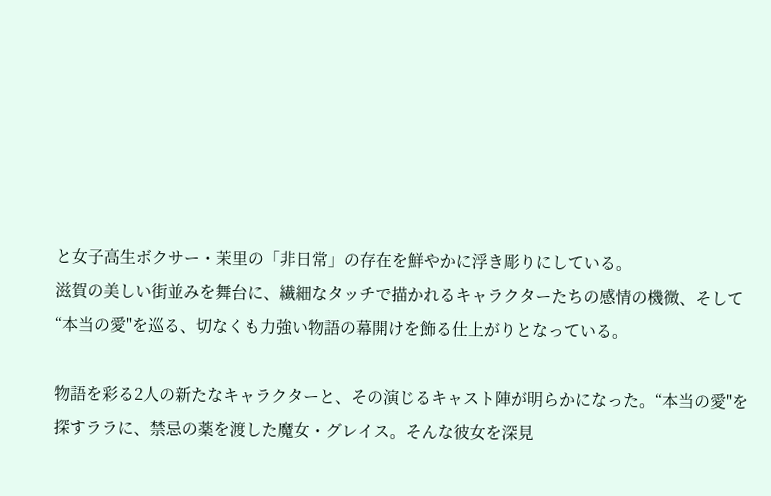と女子高生ボクサー・茉里の「非日常」の存在を鮮やかに浮き彫りにしている。
滋賀の美しい街並みを舞台に、繊細なタッチで描かれるキャラクターたちの感情の機微、そして“本当の愛"を巡る、切なくも力強い物語の幕開けを飾る仕上がりとなっている。

物語を彩る2人の新たなキャラクターと、その演じるキャスト陣が明らかになった。“本当の愛"を探すララに、禁忌の薬を渡した魔女・グレイス。そんな彼女を深見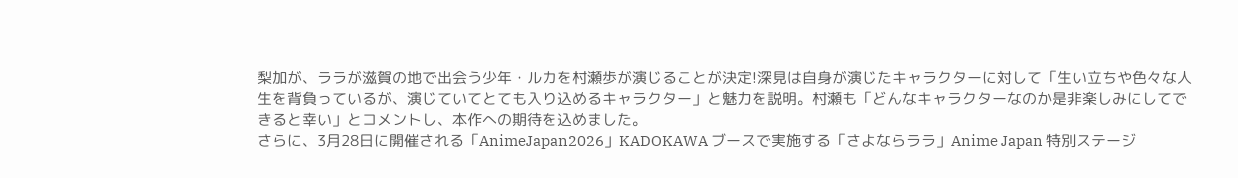梨加が、ララが滋賀の地で出会う少年・ルカを村瀬歩が演じることが決定!深見は自身が演じたキャラクターに対して「生い立ちや色々な人生を背負っているが、演じていてとても入り込めるキャラクター」と魅力を説明。村瀬も「どんなキャラクターなのか是非楽しみにしてできると幸い」とコメントし、本作への期待を込めました。
さらに、3月28日に開催される「AnimeJapan2026」KADOKAWA ブースで実施する「さよならララ」Anime Japan 特別ステージ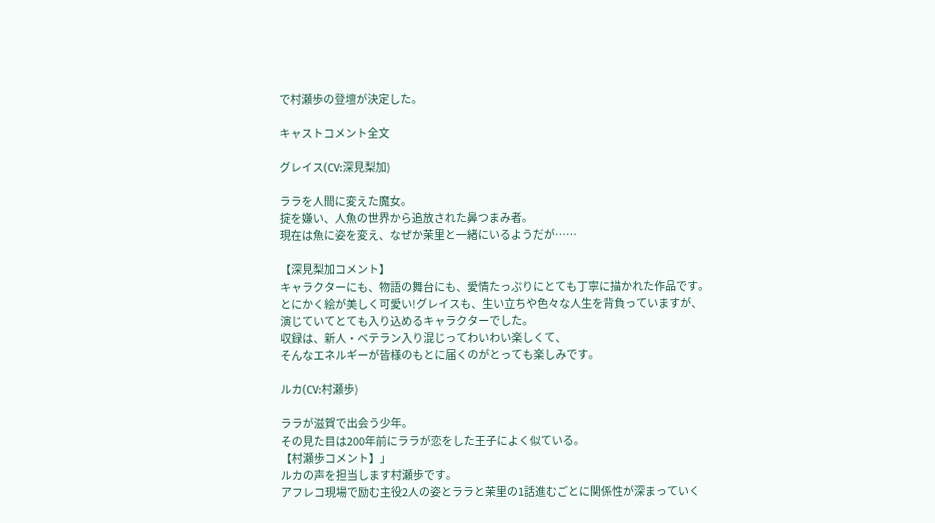で村瀬歩の登壇が決定した。

キャストコメント全文

グレイス(CV:深見梨加)

ララを人間に変えた魔女。
掟を嫌い、人魚の世界から追放された鼻つまみ者。
現在は魚に姿を変え、なぜか茉里と一緒にいるようだが……

【深見梨加コメント】
キャラクターにも、物語の舞台にも、愛情たっぷりにとても丁寧に描かれた作品です。
とにかく絵が美しく可愛い!グレイスも、生い立ちや色々な人生を背負っていますが、
演じていてとても入り込めるキャラクターでした。
収録は、新人・ベテラン入り混じってわいわい楽しくて、
そんなエネルギーが皆様のもとに届くのがとっても楽しみです。

ルカ(CV:村瀬歩)

ララが滋賀で出会う少年。
その見た目は200年前にララが恋をした王子によく似ている。
【村瀬歩コメント】」
ルカの声を担当します村瀬歩です。
アフレコ現場で励む主役2人の姿とララと茉里の1話進むごとに関係性が深まっていく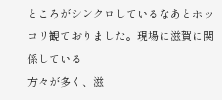ところがシンクロしているなあとホッコリ観ておりました。現場に滋賀に関係している
方々が多く、滋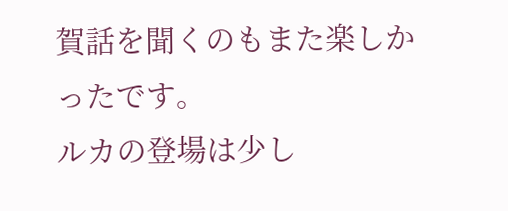賀話を聞くのもまた楽しかったです。
ルカの登場は少し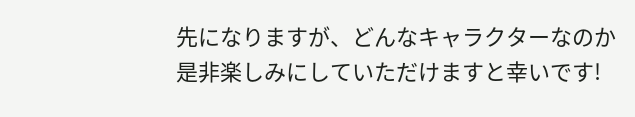先になりますが、どんなキャラクターなのか
是非楽しみにしていただけますと幸いです!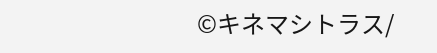©キネマシトラス/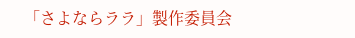「さよならララ」製作委員会